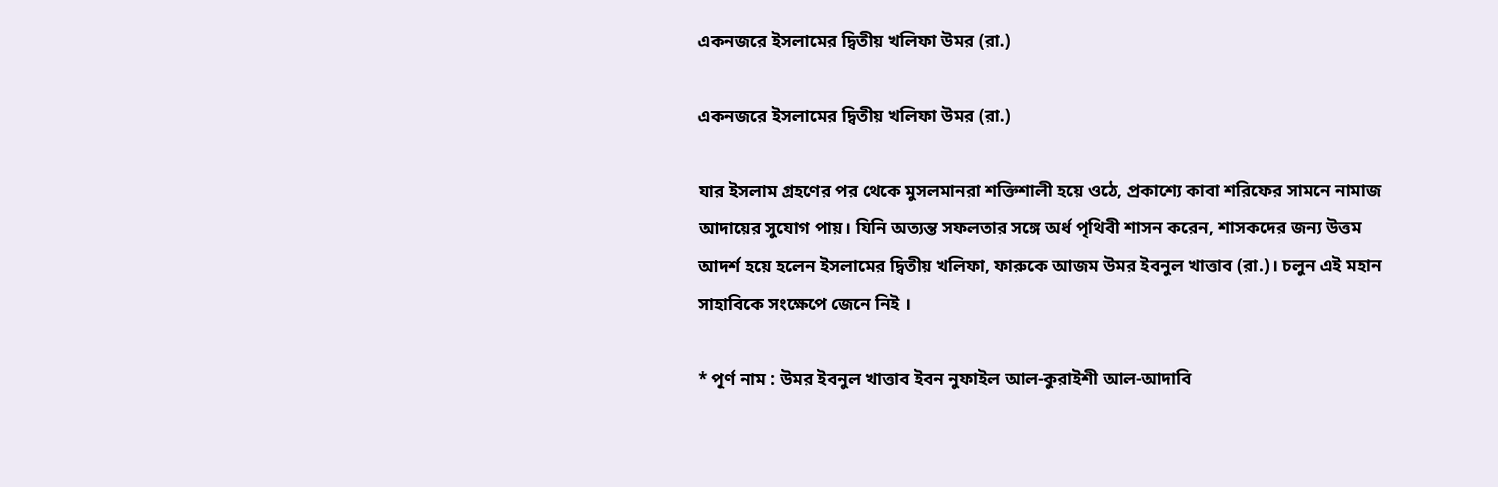একনজরে ইসলামের দ্বিতীয় খলিফা উমর (রা.)

একনজরে ইসলামের দ্বিতীয় খলিফা উমর (রা.)

যার ইসলাম গ্রহণের পর থেকে মুসলমানরা শক্তিশালী হয়ে ওঠে, প্রকাশ্যে কাবা শরিফের সামনে নামাজ আদায়ের সুযোগ পায়। যিনি অত্যন্ত সফলতার সঙ্গে অর্ধ পৃথিবী শাসন করেন, শাসকদের জন্য উত্তম আদর্শ হয়ে হলেন ইসলামের দ্বিতীয় খলিফা, ফারুকে আজম উমর ইবনুল খাত্তাব (রা.)। চলুন এই মহান সাহাবিকে সংক্ষেপে জেনে নিই ।

* পূর্ণ নাম : উমর ইবনুল খাত্তাব ইবন নুফাইল আল-কুরাইশী আল-আদাবি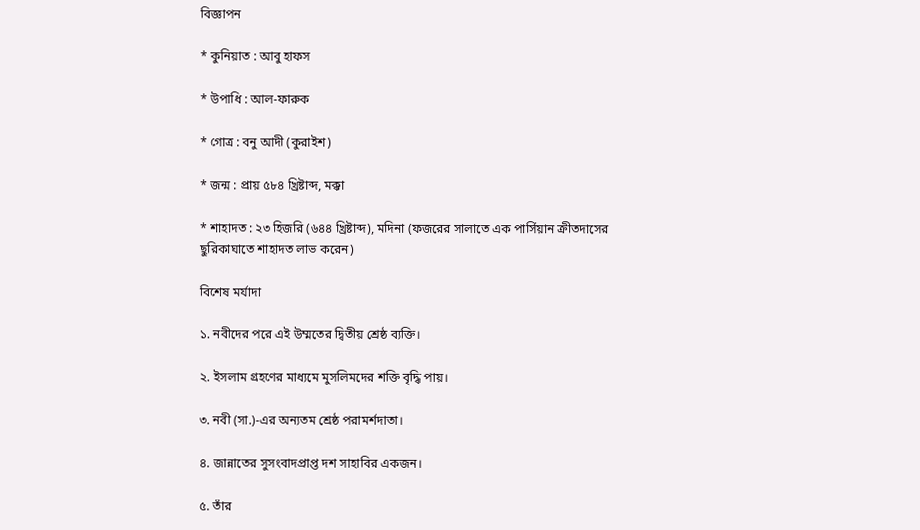বিজ্ঞাপন

* কুনিয়াত : আবু হাফস

* উপাধি : আল-ফারুক

* গোত্র : বনু আদী (কুরাইশ)

* জন্ম : প্রায় ৫৮৪ খ্রিষ্টাব্দ, মক্কা

* শাহাদত : ২৩ হিজরি (৬৪৪ খ্রিষ্টাব্দ), মদিনা (ফজরের সালাতে এক পার্সিয়ান ক্রীতদাসের ছুরিকাঘাতে শাহাদত লাভ করেন)

বিশেষ মর্যাদা

১. নবীদের পরে এই উম্মতের দ্বিতীয় শ্রেষ্ঠ ব্যক্তি।

২. ইসলাম গ্রহণের মাধ্যমে মুসলিমদের শক্তি বৃদ্ধি পায়।

৩. নবী (সা.)-এর অন্যতম শ্রেষ্ঠ পরামর্শদাতা।

৪. জান্নাতের সুসংবাদপ্রাপ্ত দশ সাহাবির একজন।

৫. তাঁর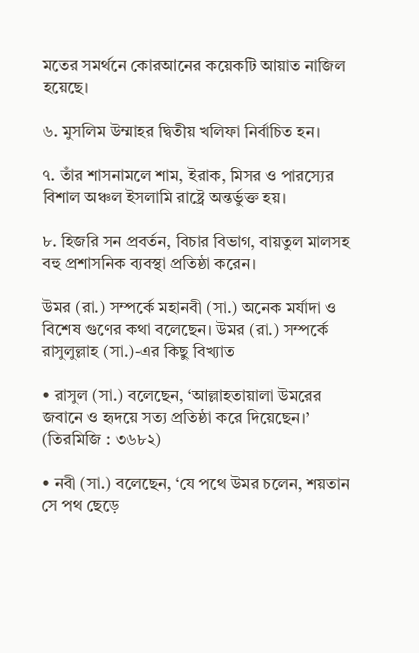মতের সমর্থনে কোরআনের কয়েকটি আয়াত নাজিল হয়েছে।

৬. মুসলিম উম্মাহর দ্বিতীয় খলিফা নির্বাচিত হন।

৭. তাঁর শাসনামলে শাম, ইরাক, মিসর ও পারস্যের বিশাল অঞ্চল ইসলামি রাষ্ট্রে অন্তর্ভুক্ত হয়।

৮. হিজরি সন প্রবর্তন, বিচার বিভাগ, বায়তুল মালসহ বহু প্রশাসনিক ব্যবস্থা প্রতিষ্ঠা করেন।

উমর (রা.) সম্পর্কে মহানবী (সা.) অনেক মর্যাদা ও বিশেষ গুণের কথা বলেছেন। উমর (রা.) সম্পর্কে রাসুলুল্লাহ (সা.)-এর কিছু বিখ্যাত

• রাসুল (সা.) বলেছেন, ‘আল্লাহতায়ালা উমরের জবানে ও হৃদয়ে সত্য প্রতিষ্ঠা করে দিয়েছেন।’ (তিরমিজি : ৩৬৮২)

• নবী (সা.) বলেছেন, ‘যে পথে উমর চলেন, শয়তান সে পথ ছেড়ে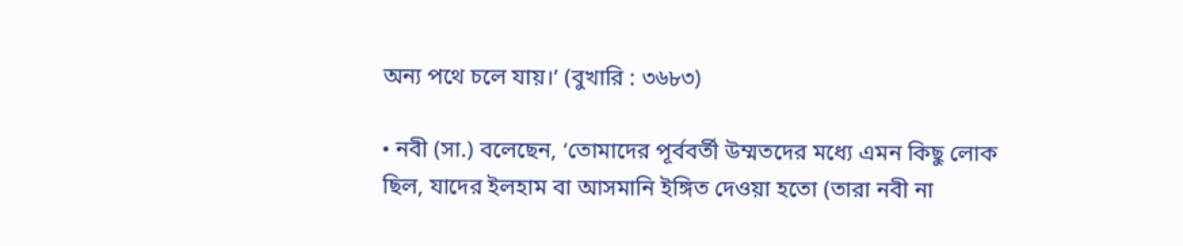অন্য পথে চলে যায়।’ (বুখারি : ৩৬৮৩)

• নবী (সা.) বলেছেন, ‘তোমাদের পূর্ববর্তী উম্মতদের মধ্যে এমন কিছু লোক ছিল, যাদের ইলহাম বা আসমানি ইঙ্গিত দেওয়া হতো (তারা নবী না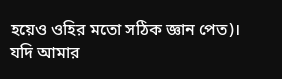হয়েও ওহির মতো সঠিক জ্ঞান পেত)। যদি আমার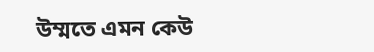উম্মতে এমন কেউ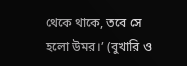থেকে থাকে, তবে সে হলো উমর।’ (বুখারি ও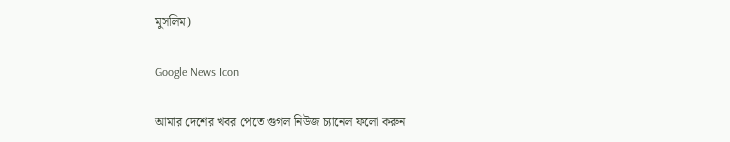মুসলিম)

Google News Icon

আমার দেশের খবর পেতে গুগল নিউজ চ্যানেল ফলো করুন